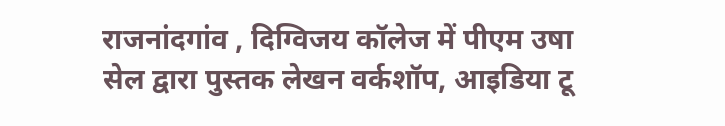राजनांदगांव , दिग्विजय कॉलेज में पीएम उषा सेल द्वारा पुस्तक लेखन वर्कशॉप, आइडिया टू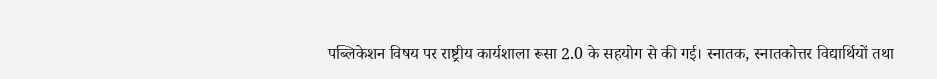पब्लिकेशन विषय पर राष्ट्रीय कार्यशाला रूसा 2.0 के सहयोग से की गई। स्नातक, स्नातकोत्तर विद्यार्थियों तथा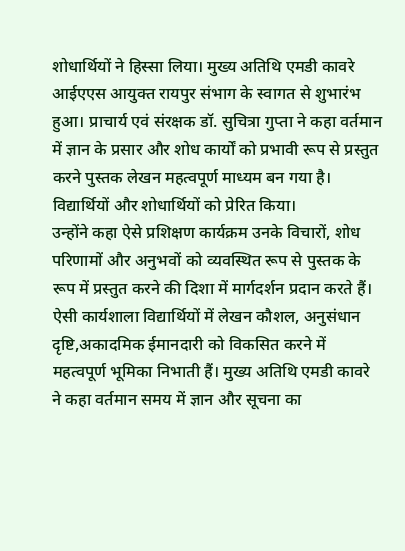शोधार्थियों ने हिस्सा लिया। मुख्य अतिथि एमडी कावरे आईएएस आयुक्त रायपुर संभाग के स्वागत से शुभारंभ हुआ। प्राचार्य एवं संरक्षक डॉ. सुचित्रा गुप्ता ने कहा वर्तमान में ज्ञान के प्रसार और शोध कार्यों को प्रभावी रूप से प्रस्तुत करने पुस्तक लेखन महत्वपूर्ण माध्यम बन गया है। विद्यार्थियों और शोधार्थियों को प्रेरित किया।
उन्होंने कहा ऐसे प्रशिक्षण कार्यक्रम उनके विचारों, शोध परिणामों और अनुभवों को व्यवस्थित रूप से पुस्तक के रूप में प्रस्तुत करने की दिशा में मार्गदर्शन प्रदान करते हैं। ऐसी कार्यशाला विद्यार्थियों में लेखन कौशल, अनुसंधान दृष्टि,अकादमिक ईमानदारी को विकसित करने में महत्वपूर्ण भूमिका निभाती हैं। मुख्य अतिथि एमडी कावरे ने कहा वर्तमान समय में ज्ञान और सूचना का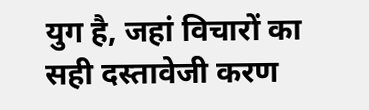युग है, जहां विचारों का सही दस्तावेजी करण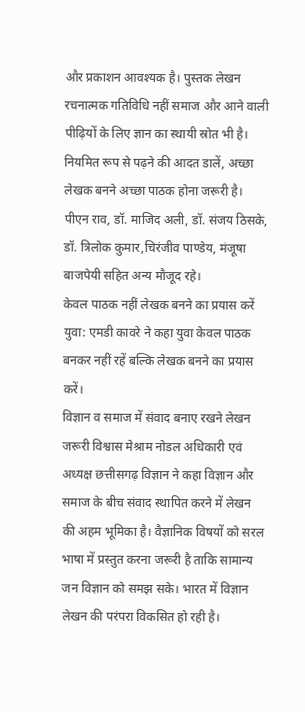और प्रकाशन आवश्यक है। पुस्तक लेखन रचनात्मक गतिविधि नहीं समाज और आने वाली पीढ़ियों के लिए ज्ञान का स्थायी स्रोत भी है। नियमित रूप से पढ़ने की आदत डालें, अच्छा लेखक बनने अच्छा पाठक होना जरूरी है। पीएन राव, डॉ. माजिद अली, डॉ. संजय ठिसके, डॉ. त्रिलोक कुमार,चिरंजीव पाण्डेय, मंजूषा बाजपेयी सहित अन्य मौजूद रहे।
केवल पाठक नहीं लेखक बनने का प्रयास करें युवा: एमडी कावरे ने कहा युवा केवल पाठक बनकर नहीं रहें बल्कि लेखक बनने का प्रयास करें।
विज्ञान व समाज में संवाद बनाए रखने लेखन जरूरी विश्वास मेश्राम नोडल अधिकारी एवं अध्यक्ष छत्तीसगढ़ विज्ञान ने कहा विज्ञान और समाज के बीच संवाद स्थापित करने में लेखन की अहम भूमिका है। वैज्ञानिक विषयों को सरल भाषा में प्रस्तुत करना जरूरी है ताकि सामान्य जन विज्ञान को समझ सके। भारत में विज्ञान लेखन की परंपरा विकसित हो रही है।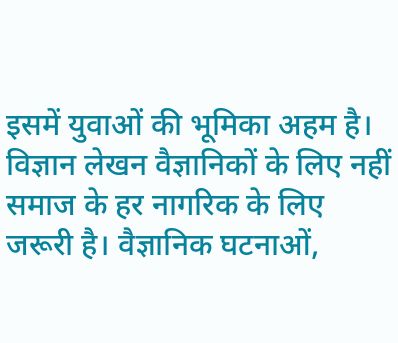इसमें युवाओं की भूमिका अहम है। विज्ञान लेखन वैज्ञानिकों के लिए नहीं समाज के हर नागरिक के लिए जरूरी है। वैज्ञानिक घटनाओं,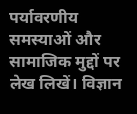पर्यावरणीय समस्याओं और सामाजिक मुद्दों पर लेख लिखें। विज्ञान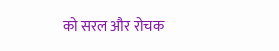को सरल और रोचक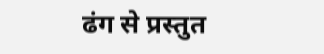ढंग से प्रस्तुत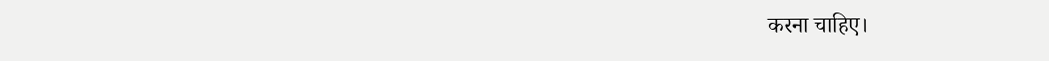करना चाहिए।